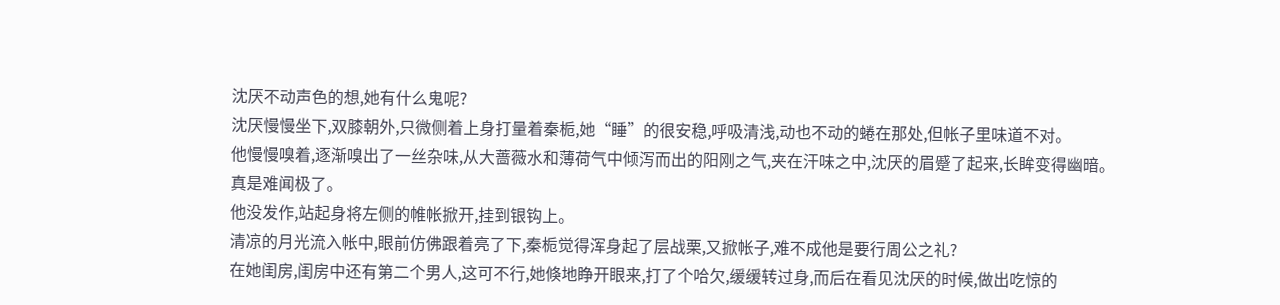沈厌不动声色的想,她有什么鬼呢?
沈厌慢慢坐下,双膝朝外,只微侧着上身打量着秦栀,她“睡”的很安稳,呼吸清浅,动也不动的蜷在那处,但帐子里味道不对。
他慢慢嗅着,逐渐嗅出了一丝杂味,从大蔷薇水和薄荷气中倾泻而出的阳刚之气,夹在汗味之中,沈厌的眉蹙了起来,长眸变得幽暗。
真是难闻极了。
他没发作,站起身将左侧的帷帐掀开,挂到银钩上。
清凉的月光流入帐中,眼前仿佛跟着亮了下,秦栀觉得浑身起了层战栗,又掀帐子,难不成他是要行周公之礼?
在她闺房,闺房中还有第二个男人,这可不行,她倏地睁开眼来,打了个哈欠,缓缓转过身,而后在看见沈厌的时候,做出吃惊的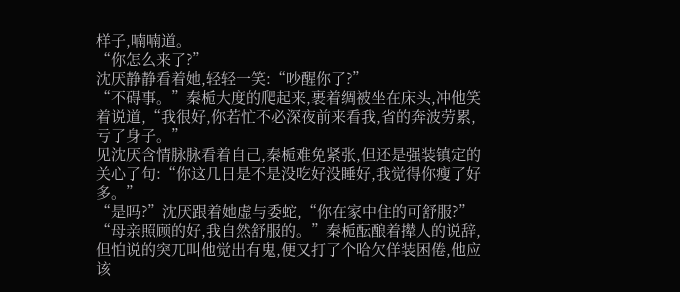样子,喃喃道。
“你怎么来了?”
沈厌静静看着她,轻轻一笑:“吵醒你了?”
“不碍事。”秦栀大度的爬起来,裹着绸被坐在床头,冲他笑着说道,“我很好,你若忙不必深夜前来看我,省的奔波劳累,亏了身子。”
见沈厌含情脉脉看着自己,秦栀难免紧张,但还是强装镇定的关心了句:“你这几日是不是没吃好没睡好,我觉得你瘦了好多。”
“是吗?”沈厌跟着她虚与委蛇,“你在家中住的可舒服?”
“母亲照顾的好,我自然舒服的。”秦栀酝酿着撵人的说辞,但怕说的突兀叫他觉出有鬼,便又打了个哈欠佯装困倦,他应该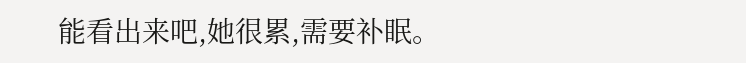能看出来吧,她很累,需要补眠。